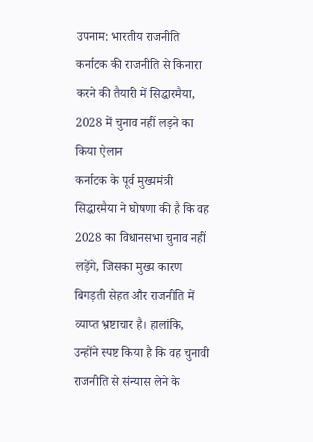उपनाम: भारतीय राजनीति
कर्नाटक की राजनीति से किनारा करने की तैयारी में सिद्धारमैया, 2028 में चुनाव नहीं लड़ने का किया ऐलान
कर्नाटक के पूर्व मुख्यमंत्री सिद्धारमैया ने घोषणा की है कि वह 2028 का विधानसभा चुनाव नहीं लड़ेंगे, जिसका मुख्य कारण बिगड़ती सेहत और राजनीति में व्याप्त भ्रष्टाचार है। हालांकि, उन्होंने स्पष्ट किया है कि वह चुनावी राजनीति से संन्यास लेने के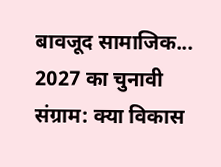बावजूद सामाजिक...
2027 का चुनावी संग्राम: क्या विकास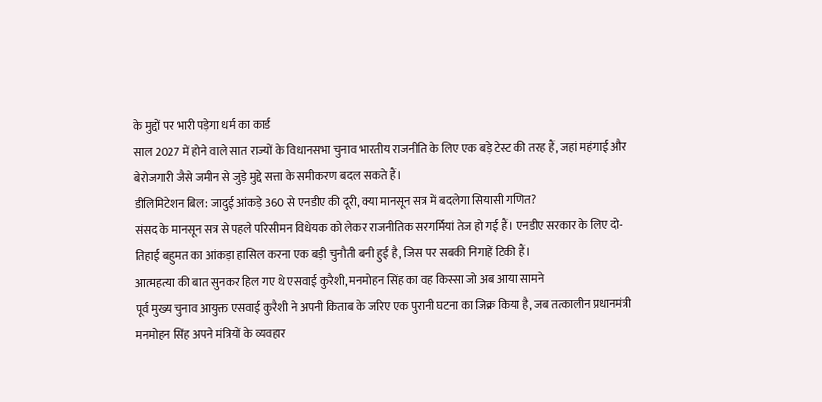के मुद्दों पर भारी पड़ेगा धर्म का कार्ड
साल 2027 में होने वाले सात राज्यों के विधानसभा चुनाव भारतीय राजनीति के लिए एक बड़े टेस्ट की तरह हैं, जहां महंगाई और बेरोजगारी जैसे जमीन से जुड़े मुद्दे सत्ता के समीकरण बदल सकते हैं।
डीलिमिटेशन बिल: जादुई आंकड़े 360 से एनडीए की दूरी, क्या मानसून सत्र में बदलेगा सियासी गणित?
संसद के मानसून सत्र से पहले परिसीमन विधेयक को लेकर राजनीतिक सरगर्मियां तेज हो गई हैं। एनडीए सरकार के लिए दो-तिहाई बहुमत का आंकड़ा हासिल करना एक बड़ी चुनौती बनी हुई है, जिस पर सबकी निगाहें टिकी हैं।
आत्महत्या की बात सुनकर हिल गए थे एसवाई कुरैशी, मनमोहन सिंह का वह किस्सा जो अब आया सामने
पूर्व मुख्य चुनाव आयुक्त एसवाई कुरैशी ने अपनी किताब के जरिए एक पुरानी घटना का जिक्र किया है, जब तत्कालीन प्रधानमंत्री मनमोहन सिंह अपने मंत्रियों के व्यवहार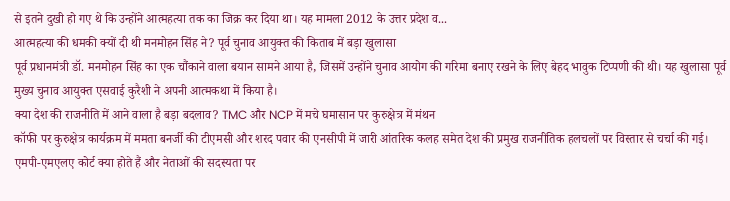से इतने दुखी हो गए थे कि उन्होंने आत्महत्या तक का जिक्र कर दिया था। यह मामला 2012 के उत्तर प्रदेश व...
आत्महत्या की धमकी क्यों दी थी मनमोहन सिंह ने? पूर्व चुनाव आयुक्त की किताब में बड़ा खुलासा
पूर्व प्रधानमंत्री डॉ. मनमोहन सिंह का एक चौंकाने वाला बयान सामने आया है, जिसमें उन्होंने चुनाव आयोग की गरिमा बनाए रखने के लिए बेहद भावुक टिप्पणी की थी। यह खुलासा पूर्व मुख्य चुनाव आयुक्त एसवाई कुरैशी ने अपनी आत्मकथा में किया है।
क्या देश की राजनीति में आने वाला है बड़ा बदलाव? TMC और NCP में मचे घमासान पर कुरुक्षेत्र में मंथन
कॉफी पर कुरुक्षेत्र कार्यक्रम में ममता बनर्जी की टीएमसी और शरद पवार की एनसीपी में जारी आंतरिक कलह समेत देश की प्रमुख राजनीतिक हलचलों पर विस्तार से चर्चा की गई।
एमपी-एमएलए कोर्ट क्या होते हैं और नेताओं की सदस्यता पर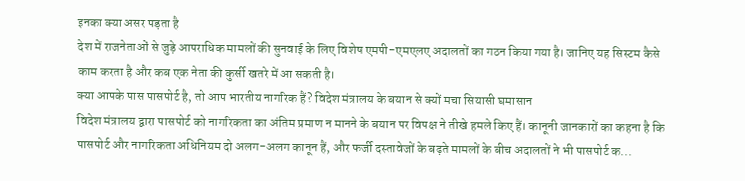इनका क्या असर पड़ता है
देश में राजनेताओं से जुड़े आपराधिक मामलों की सुनवाई के लिए विशेष एमपी-एमएलए अदालतों का गठन किया गया है। जानिए यह सिस्टम कैसे काम करता है और कब एक नेता की कुर्सी खतरे में आ सकती है।
क्या आपके पास पासपोर्ट है, तो आप भारतीय नागरिक हैं? विदेश मंत्रालय के बयान से क्यों मचा सियासी घमासान
विदेश मंत्रालय द्वारा पासपोर्ट को नागरिकता का अंतिम प्रमाण न मानने के बयान पर विपक्ष ने तीखे हमले किए हैं। कानूनी जानकारों का कहना है कि पासपोर्ट और नागरिकता अधिनियम दो अलग-अलग कानून हैं, और फर्जी दस्तावेजों के बढ़ते मामलों के बीच अदालतों ने भी पासपोर्ट क...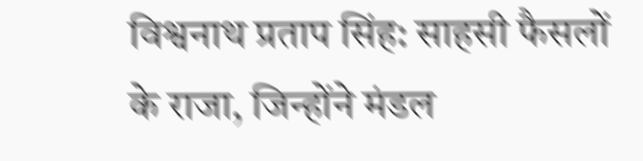विश्वनाथ प्रताप सिंह: साहसी फैसलों के राजा, जिन्होंने मंडल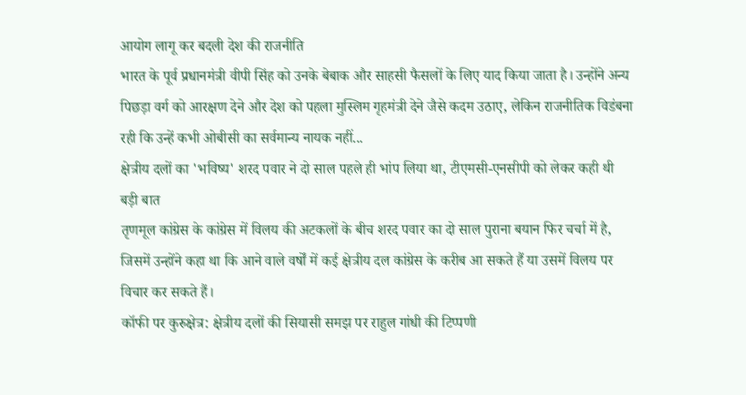आयोग लागू कर बदली देश की राजनीति
भारत के पूर्व प्रधानमंत्री वीपी सिंह को उनके बेबाक और साहसी फैसलों के लिए याद किया जाता है। उन्होंने अन्य पिछड़ा वर्ग को आरक्षण देने और देश को पहला मुस्लिम गृहमंत्री देने जैसे कदम उठाए, लेकिन राजनीतिक विडंबना रही कि उन्हें कभी ओबीसी का सर्वमान्य नायक नहीं...
क्षेत्रीय दलों का 'भविष्य' शरद पवार ने दो साल पहले ही भांप लिया था, टीएमसी-एनसीपी को लेकर कही थी बड़ी बात
तृणमूल कांग्रेस के कांग्रेस में विलय की अटकलों के बीच शरद पवार का दो साल पुराना बयान फिर चर्चा में है, जिसमें उन्होंने कहा था कि आने वाले वर्षों में कई क्षेत्रीय दल कांग्रेस के करीब आ सकते हैं या उसमें विलय पर विचार कर सकते हैं।
कॉफी पर कुरुक्षेत्र: क्षेत्रीय दलों की सियासी समझ पर राहुल गांधी की टिप्पणी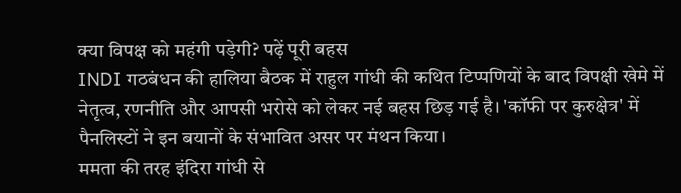क्या विपक्ष को महंगी पड़ेगी? पढ़ें पूरी बहस
INDI गठबंधन की हालिया बैठक में राहुल गांधी की कथित टिप्पणियों के बाद विपक्षी खेमे में नेतृत्व, रणनीति और आपसी भरोसे को लेकर नई बहस छिड़ गई है। 'कॉफी पर कुरुक्षेत्र' में पैनलिस्टों ने इन बयानों के संभावित असर पर मंथन किया।
ममता की तरह इंदिरा गांधी से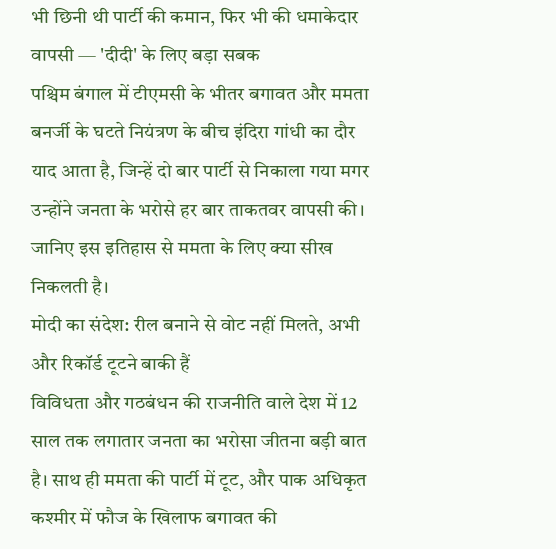भी छिनी थी पार्टी की कमान, फिर भी की धमाकेदार वापसी — 'दीदी' के लिए बड़ा सबक
पश्चिम बंगाल में टीएमसी के भीतर बगावत और ममता बनर्जी के घटते नियंत्रण के बीच इंदिरा गांधी का दौर याद आता है, जिन्हें दो बार पार्टी से निकाला गया मगर उन्होंने जनता के भरोसे हर बार ताकतवर वापसी की। जानिए इस इतिहास से ममता के लिए क्या सीख निकलती है।
मोदी का संदेश: रील बनाने से वोट नहीं मिलते, अभी और रिकॉर्ड टूटने बाकी हैं
विविधता और गठबंधन की राजनीति वाले देश में 12 साल तक लगातार जनता का भरोसा जीतना बड़ी बात है। साथ ही ममता की पार्टी में टूट, और पाक अधिकृत कश्मीर में फौज के खिलाफ बगावत की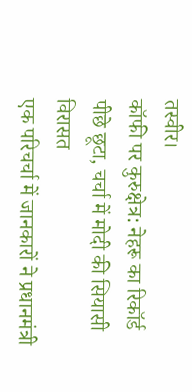तस्वीर।
कॉफी पर कुरुक्षेत्र: नेहरू का रिकॉर्ड पीछे छूटा, चर्चा में मोदी की सियासी विरासत
एक परिचर्चा में जानकारों ने प्रधानमंत्री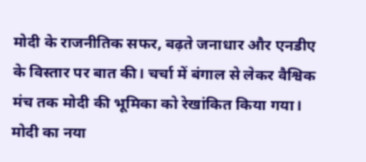मोदी के राजनीतिक सफर, बढ़ते जनाधार और एनडीए के विस्तार पर बात की। चर्चा में बंगाल से लेकर वैश्विक मंच तक मोदी की भूमिका को रेखांकित किया गया।
मोदी का नया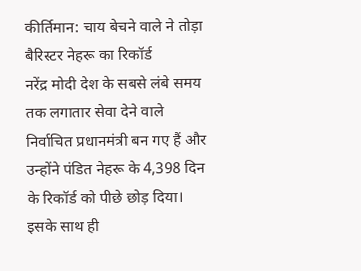कीर्तिमान: चाय बेचने वाले ने तोड़ा बैरिस्टर नेहरू का रिकॉर्ड
नरेंद्र मोदी देश के सबसे लंबे समय तक लगातार सेवा देने वाले निर्वाचित प्रधानमंत्री बन गए हैं और उन्होंने पंडित नेहरू के 4,398 दिन के रिकॉर्ड को पीछे छोड़ दिया। इसके साथ ही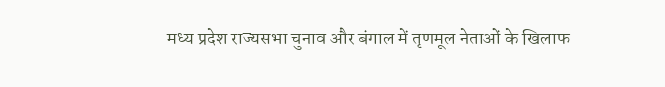मध्य प्रदेश राज्यसभा चुनाव और बंगाल में तृणमूल नेताओं के खिलाफ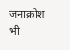जनाक्रोश भी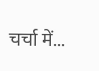चर्चा में...